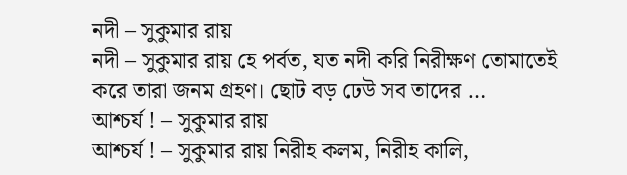নদী – সুকুমার রায়
নদী – সুকুমার রায় হে পর্বত, যত নদী করি নিরীক্ষণ তোমাতেই করে তারা জনম গ্রহণ। ছোট বড় ঢেউ সব তাদের …
আশ্চর্য ! – সুকুমার রায়
আশ্চর্য ! – সুকুমার রায় নিরীহ কলম, নিরীহ কালি,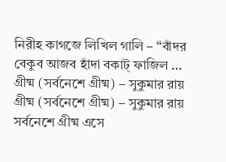নিরীহ কাগজে লিখিল গালি – “বাঁদর বেকুব আজব হাঁদা বকাট্ ফাজিল …
গ্রীষ্ম (সর্বনেশে গ্রীষ্ম) – সুকুমার রায়
গ্রীষ্ম (সর্বনেশে গ্রীষ্ম) – সুকুমার রায় সর্বনেশে গ্রীষ্ম এসে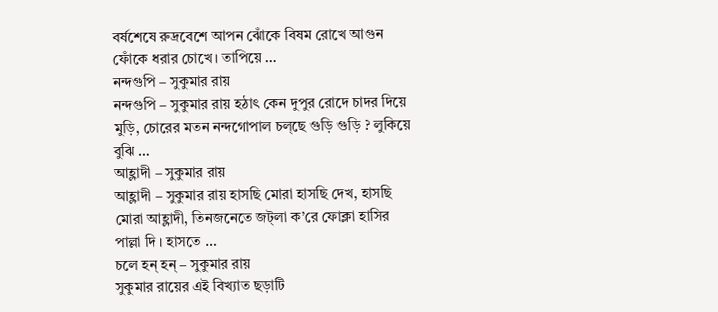বর্ষশেষে রুদ্রবেশে আপন ঝোঁকে বিষম রোখে আগুন ফোঁকে ধরার চোখে। তাপিয়ে …
নন্দগুপি – সুকুমার রায়
নন্দগুপি – সুকুমার রায় হঠাৎ কেন দুপুর রোদে চাদর দিয়ে মুড়ি, চোরের মতন নন্দগোপাল চল্ছে গুড়ি গুড়ি ? লুকিয়ে বুঝি …
আহ্লাদী – সুকুমার রায়
আহ্লাদী – সুকুমার রায় হাসছি মোরা হাসছি দেখ, হাসছি মোরা আহ্লাদী, তিনজনেতে জট্লা ক’রে ফোক্লা হাসির পাল্লা দি । হাসতে …
চলে হন্ হন্ – সুকুমার রায়
সুকুমার রায়ের এই বিখ্যাত ছড়াটি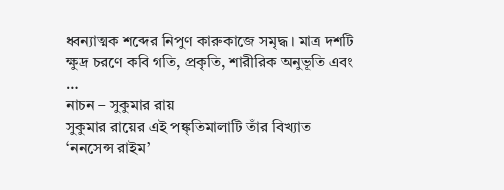ধ্বন্যাত্মক শব্দের নিপুণ কারুকাজে সমৃদ্ধ। মাত্র দশটি ক্ষুদ্র চরণে কবি গতি, প্রকৃতি, শারীরিক অনুভূতি এবং …
নাচন – সুকুমার রায়
সুকুমার রায়ের এই পঙ্ক্তিমালাটি তাঁর বিখ্যাত ‘ননসেন্স রাইম’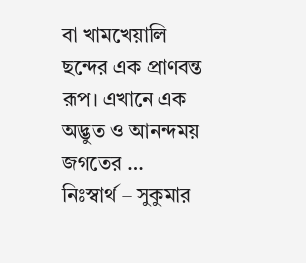বা খামখেয়ালি ছন্দের এক প্রাণবন্ত রূপ। এখানে এক অদ্ভুত ও আনন্দময় জগতের …
নিঃস্বার্থ – সুকুমার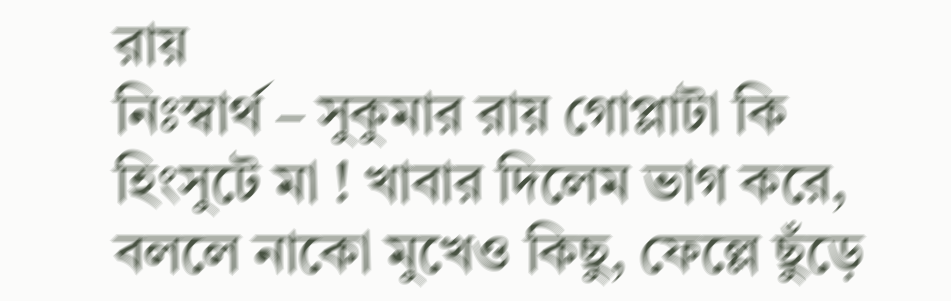রায়
নিঃস্বার্থ – সুকুমার রায় গোপ্লাটা কি হিংসুটে মা ! খাবার দিলেম ভাগ করে, বললে নাকো মুখেও কিছু, ফেল্লে ছুঁড়ে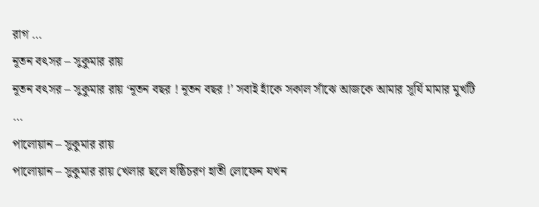রাগ …
নূতন বৎসর – সুকুমার রায়
নূতন বৎসর – সুকুমার রায় ‘নূতন বছর ! নূতন বছর !’ সবাই হাঁকে সকাল সাঁঝে আজকে আমার সূর্যি মামার মুখটি …
পালোয়ান – সুকুমার রায়
পালোয়ান – সুকুমার রায় খেলার ছলে ষষ্ঠিচরণ হাতী লোফেন যখন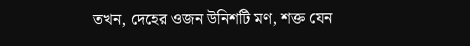তখন, দেহের ওজন উনিশটি মণ, শক্ত যেন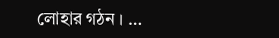লোহার গঠন । …